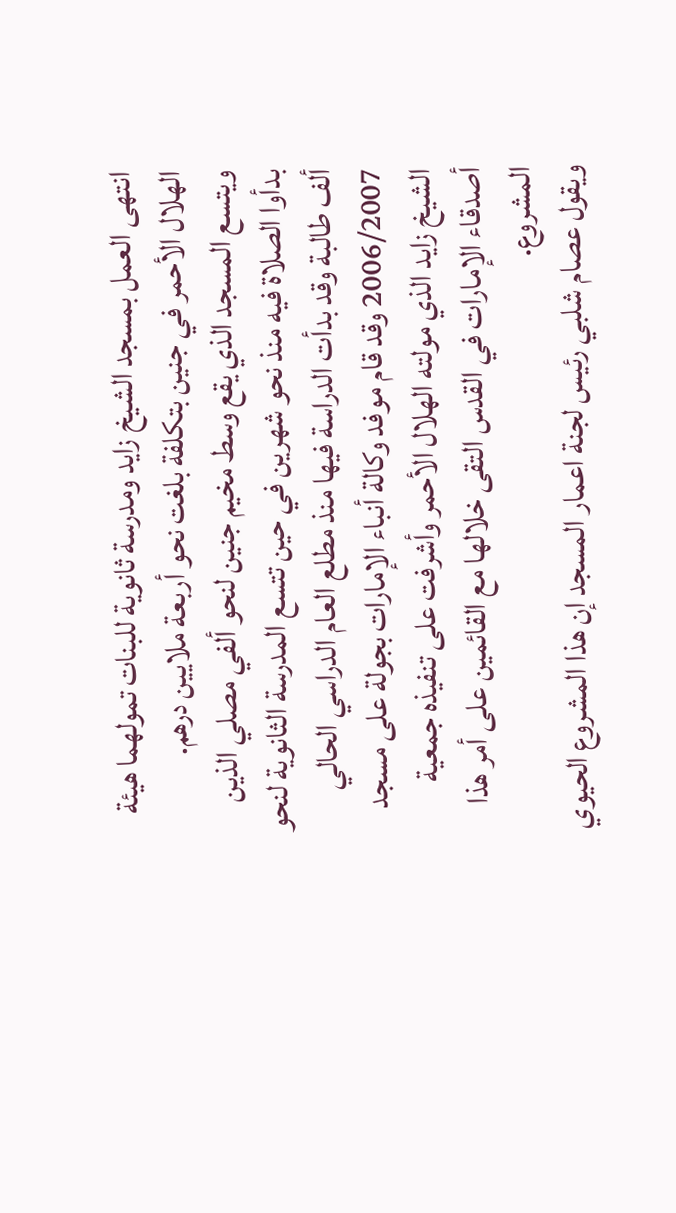انتهى العمل بمسجد الشيخ زايد ومدرسة ثانوية للبنات تمولهما هيئة الهلال الأحمر في جنين بتكلفة بلغت نحو أربعة ملايين درهم.
ويتسع المسجد الذي يقع وسط مخيم جنين لنحو ألفي مصلي الذين بدأوا الصلاة فيه منذ نحو شهرين في حين تتسع المدرسة الثانوية لنحو ألف طالبة وقد بدأت الدراسة فيها منذ مطلع العام الدراسي الحالي 2006/2007 وقد قام موفد وكالة أنباء الإمارات بجولة على مسجد الشيخ زايد الذي مولته الهلال الأحمر وأشرفت على تنفيذه جمعية أصدقاء الإمارات في القدس التقى خلالها مع القائمين على أمر هذا المشروع.
ويقول عصام شلبي رئيس لجنة اعمار المسجد إن هذا المشروع الحيوي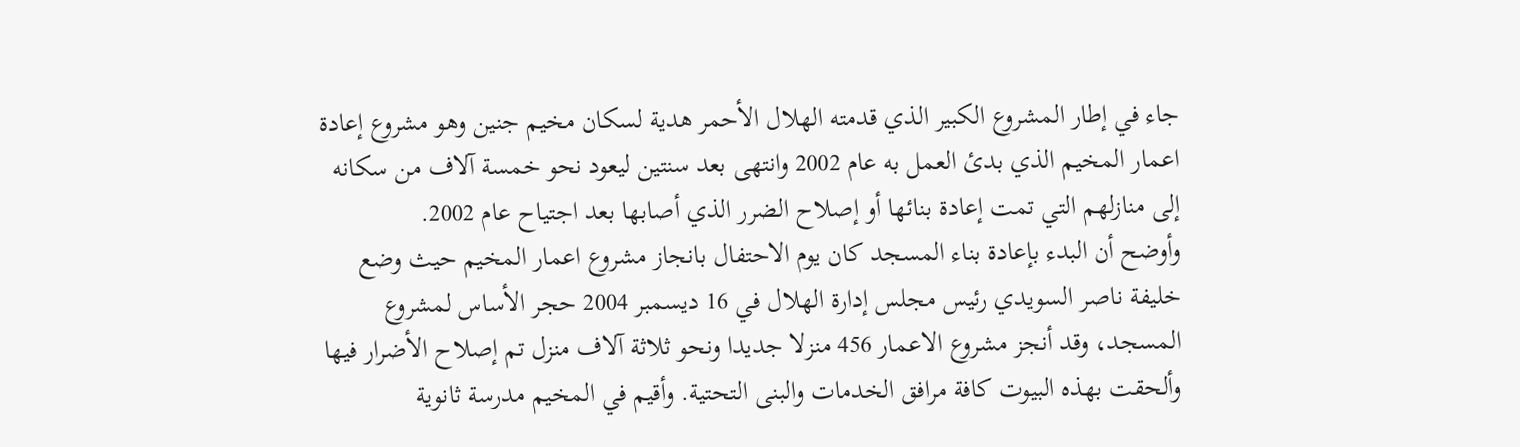جاء في إطار المشروع الكبير الذي قدمته الهلال الأحمر هدية لسكان مخيم جنين وهو مشروع إعادة اعمار المخيم الذي بدئ العمل به عام 2002 وانتهى بعد سنتين ليعود نحو خمسة آلاف من سكانه إلى منازلهم التي تمت إعادة بنائها أو إصلاح الضرر الذي أصابها بعد اجتياح عام 2002.
وأوضح أن البدء بإعادة بناء المسجد كان يوم الاحتفال بانجاز مشروع اعمار المخيم حيث وضع خليفة ناصر السويدي رئيس مجلس إدارة الهلال في 16 ديسمبر 2004 حجر الأساس لمشروع المسجد، وقد أنجز مشروع الاعمار 456 منزلا جديدا ونحو ثلاثة آلاف منزل تم إصلاح الأضرار فيها وألحقت بهذه البيوت كافة مرافق الخدمات والبنى التحتية. وأقيم في المخيم مدرسة ثانوية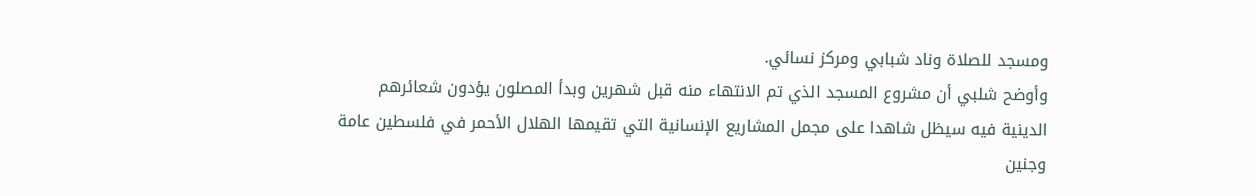ومسجد للصلاة وناد شبابي ومركز نسائي.
وأوضح شلبي أن مشروع المسجد الذي تم الانتهاء منه قبل شهرين وبدأ المصلون يؤدون شعائرهم الدينية فيه سيظل شاهدا على مجمل المشاريع الإنسانية التي تقيمها الهلال الأحمر في فلسطين عامة وجنين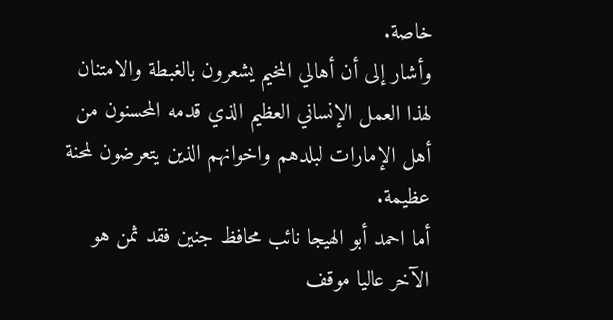خاصة.
وأشار إلى أن أهالي المخيم يشعرون بالغبطة والامتنان لهذا العمل الإنساني العظيم الذي قدمه المحسنون من أهل الإمارات لبلدهم واخوانهم الذين يتعرضون لمحنة عظيمة.
أما احمد أبو الهيجا نائب محافظ جنين فقد ثمن هو الآخر عاليا موقف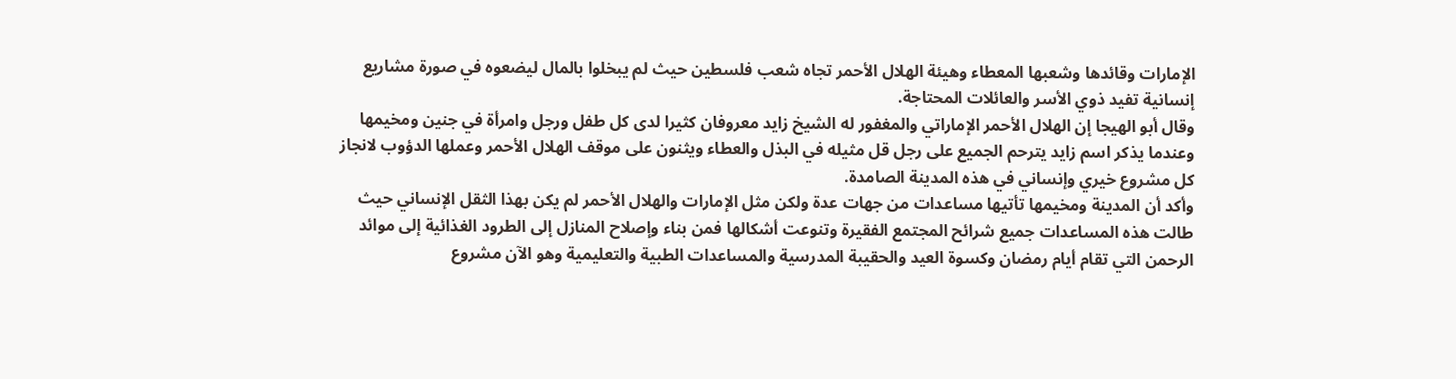الإمارات وقائدها وشعبها المعطاء وهيئة الهلال الأحمر تجاه شعب فلسطين حيث لم يبخلوا بالمال ليضعوه في صورة مشاريع إنسانية تفيد ذوي الأسر والعائلات المحتاجة.
وقال أبو الهيجا إن الهلال الأحمر الإماراتي والمغفور له الشيخ زايد معروفان كثيرا لدى كل طفل ورجل وامرأة في جنين ومخيمها وعندما يذكر اسم زايد يترحم الجميع على رجل قل مثيله في البذل والعطاء ويثنون على موقف الهلال الأحمر وعملها الدؤوب لانجاز كل مشروع خيري وإنساني في هذه المدينة الصامدة.
وأكد أن المدينة ومخيمها تأتيها مساعدات من جهات عدة ولكن مثل الإمارات والهلال الأحمر لم يكن بهذا الثقل الإنساني حيث طالت هذه المساعدات جميع شرائح المجتمع الفقيرة وتنوعت أشكالها فمن بناء وإصلاح المنازل إلى الطرود الغذائية إلى موائد الرحمن التي تقام أيام رمضان وكسوة العيد والحقيبة المدرسية والمساعدات الطبية والتعليمية وهو الآن مشروع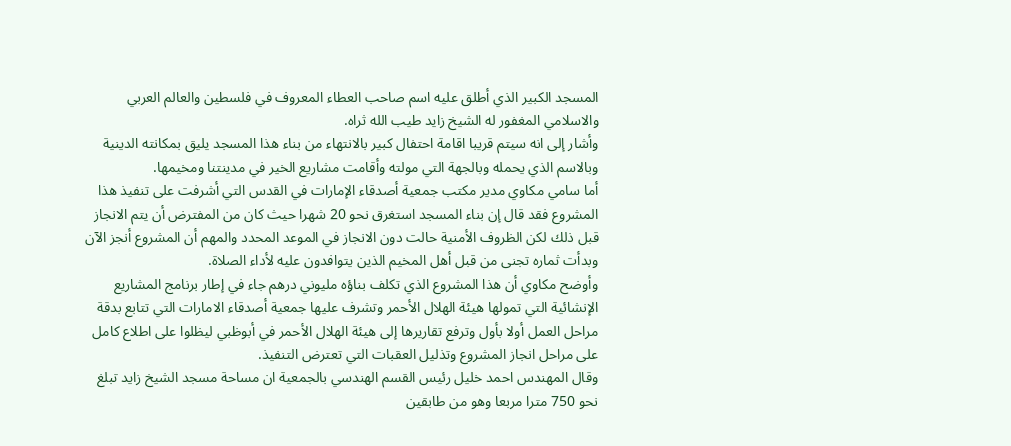المسجد الكبير الذي أطلق عليه اسم صاحب العطاء المعروف في فلسطين والعالم العربي والاسلامي المغفور له الشيخ زايد طيب الله ثراه.
وأشار إلى انه سيتم قريبا اقامة احتفال كبير بالانتهاء من بناء هذا المسجد يليق بمكانته الدينية وبالاسم الذي يحمله وبالجهة التي مولته وأقامت مشاريع الخير في مدينتنا ومخيمها.
أما سامي مكاوي مدير مكتب جمعية أصدقاء الإمارات في القدس التي أشرفت على تنفيذ هذا المشروع فقد قال إن بناء المسجد استغرق نحو 20 شهرا حيث كان من المفترض أن يتم الانجاز قبل ذلك لكن الظروف الأمنية حالت دون الانجاز في الموعد المحدد والمهم أن المشروع أنجز الآن وبدأت ثماره تجنى من قبل أهل المخيم الذين يتوافدون عليه لأداء الصلاة.
وأوضح مكاوي أن هذا المشروع الذي تكلف بناؤه مليوني درهم جاء في إطار برنامج المشاريع الإنشائية التي تمولها هيئة الهلال الأحمر وتشرف عليها جمعية أصدقاء الامارات التي تتابع بدقة مراحل العمل أولا بأول وترفع تقاريرها إلى هيئة الهلال الأحمر في أبوظبي ليظلوا على اطلاع كامل على مراحل انجاز المشروع وتذليل العقبات التي تعترض التنفيذ.
وقال المهندس احمد خليل رئيس القسم الهندسي بالجمعية ان مساحة مسجد الشيخ زايد تبلغ نحو 750 مترا مربعا وهو من طابقين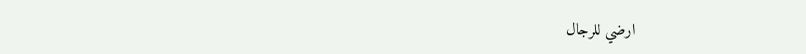ارضي للرجال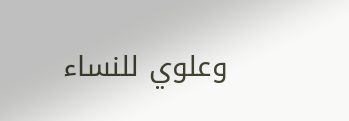وعلوي للنساء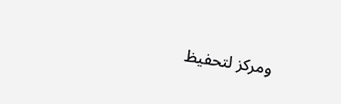ومركز لتحفيظ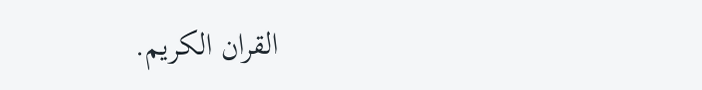القران الكريم.